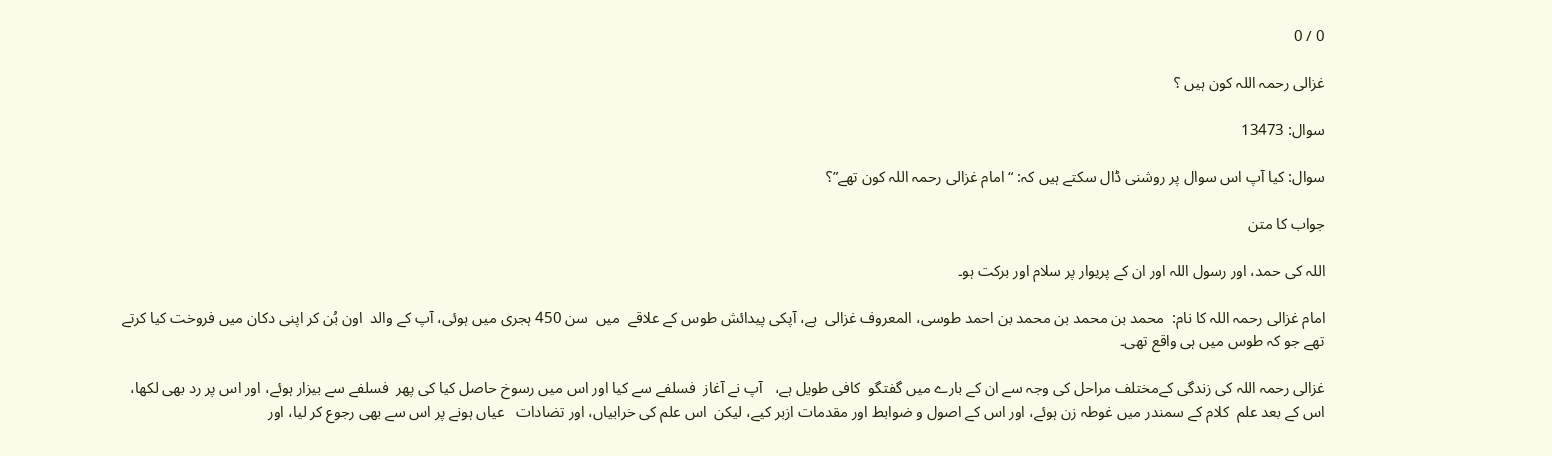0 / 0

غزالی رحمہ اللہ کون ہیں ؟

سوال: 13473

سوال: کیا آپ اس سوال پر روشنی ڈال سکتے ہیں کہ: “امام غزالی رحمہ اللہ کون تھے”؟

جواب کا متن

اللہ کی حمد، اور رسول اللہ اور ان کے پریوار پر سلام اور برکت ہو۔

امام غزالی رحمہ اللہ کا نام:  محمد بن محمد بن محمد بن احمد طوسی، المعروف غزالی  ہے، آپکی پیدائش طوس کے علاقے  میں  سن 450 ہجری میں ہوئی، آپ کے والد  اون بُن کر اپنی دکان میں فروخت کیا کرتے تھے جو کہ طوس میں ہی واقع تھی۔

غزالی رحمہ اللہ کی زندگی کےمختلف مراحل کی وجہ سے ان کے بارے میں گفتگو  کافی طویل ہے،   آپ نے آغاز  فسلفے سے کیا اور اس میں رسوخ حاصل کیا کی پھر  فسلفے سے بیزار ہوئے، اور اس پر رد بھی لکھا،  اس کے بعد علم  کلام کے سمندر میں غوطہ زن ہوئے، اور اس کے اصول و ضوابط اور مقدمات ازبر کیے، لیکن  اس علم کی خرابیاں، اور تضادات   عیاں ہونے پر اس سے بھی رجوع کر لیا، اور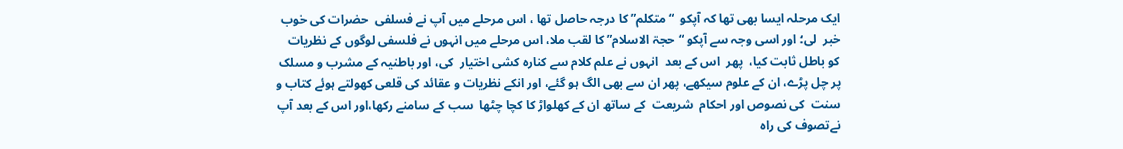ایک مرحلہ ایسا بھی تھا کہ آپکو  “متکلم” کا درجہ حاصل تھا ، اس مرحلے میں آپ نے فسلفی  حضرات کی خوب خبر  لی؛ اور اسی وجہ سے آپکو “حجۃ الاسلام” کا لقب ملا، اس مرحلے میں انہوں نے فلسفی لوگوں کے نظریات کو باطل ثابت کیا،  پھر  اس کے بعد  انہوں نے علم کلام سے کنارہ کشی اختیار  کی، اور باطنیہ کے مشرب و مسلک  پر چل پڑے، ان کے علوم سیکھے، پھر ان سے بھی الگ ہو گئے، اور انکے نظریات و عقائد کی قلعی کھولتے ہوئے کتاب و سنت  کی نصوص اور احکام  شریعت  کے ساتھ ان کے کھلواڑ کا کچا چٹھا  سب کے سامنے رکھا،اور اس کے بعد آپ نےتصوف کی راہ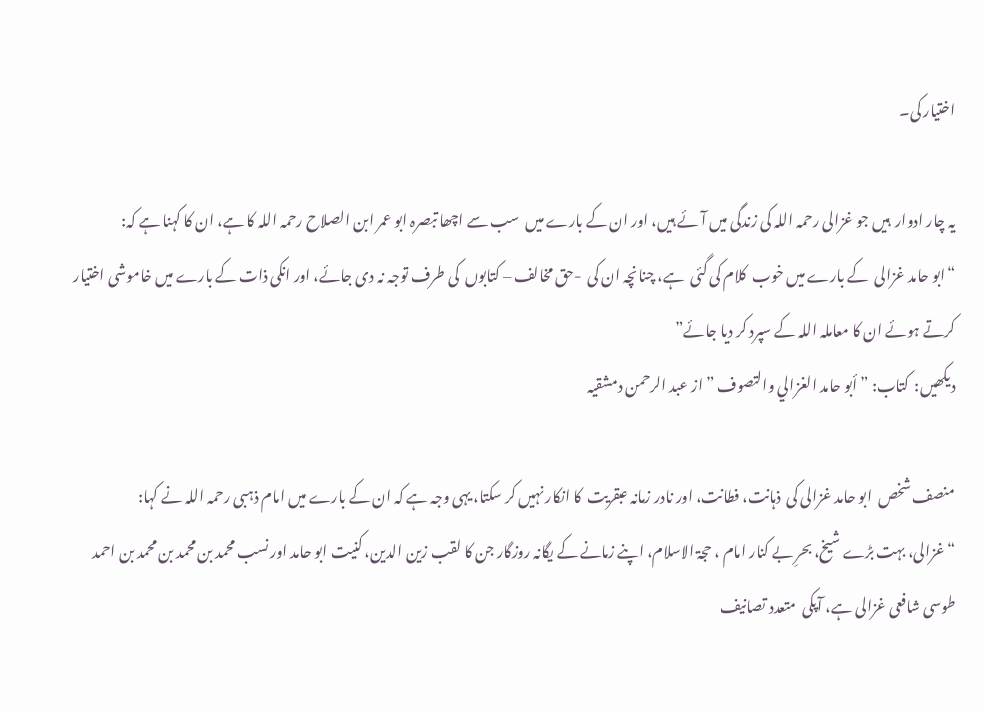اختیار کی۔

یہ چار ادوار  ہیں جو غزالی رحمہ اللہ کی زندگی میں آئے ہیں، اور ان کے بارے میں  سب سے اچھا تبصرہ ابو عمر ابن الصلاح رحمہ اللہ کا ہے، ان کا کہنا ہے کہ:
“ابو حامد غزالی  کے بارے میں خوب  کلام کی گئی  ہے، چنانچہ ان کی  -حق مخالف – کتابوں  کی طرف توجہ نہ دی جائے، اور انکی ذات کے بارے میں خاموشی اختیار کرتے ہوئے ان کا معاملہ اللہ کے سپرد کر دیا جائے”
دیکھیں:  کتاب: ” أبو حامد الغزالي والتصوف ” از عبد الرحمن دمشقیہ

منصف شخص  ابو حامد غزالی کی  ذہانت، فطانت، اور نادر زمانہ عبقریت  کا انکار نہیں کر سکتا، یہی وجہ ہے کہ ان کے بارے میں امام ذہبی رحمہ اللہ نے کہا:
“غزالی، بہت بڑے شیخ، بحرِ بے کنار امام ، حجۃ الاسلام، اپنے زمانے کے یگانہ روزگار جن کا لقب زین الدین، کنیت ابو حامد اور نسب محمد بن محمد بن محمد بن احمد طوسی شافعی غزالی ہے، آپکی  متعدد تصانیف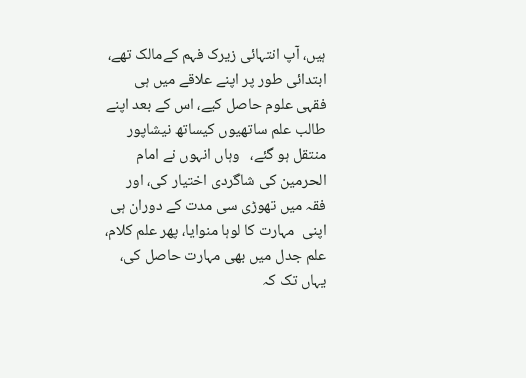ہیں، آپ انتہائی زیرک فہم کےمالک تھے، ابتدائی طور پر اپنے علاقے میں ہی  فقہی علوم حاصل کیے، اس کے بعد اپنے طالب علم ساتھیوں کیساتھ نیشاپور منتقل ہو گئے،   وہاں انہوں نے امام الحرمین کی شاگردی اختیار کی، اور فقہ میں تھوڑی سی مدت کے دوران ہی اپنی  مہارت کا لوہا منوایا، پھر علم کلام، علم جدل میں بھی مہارت حاصل کی، یہاں تک کہ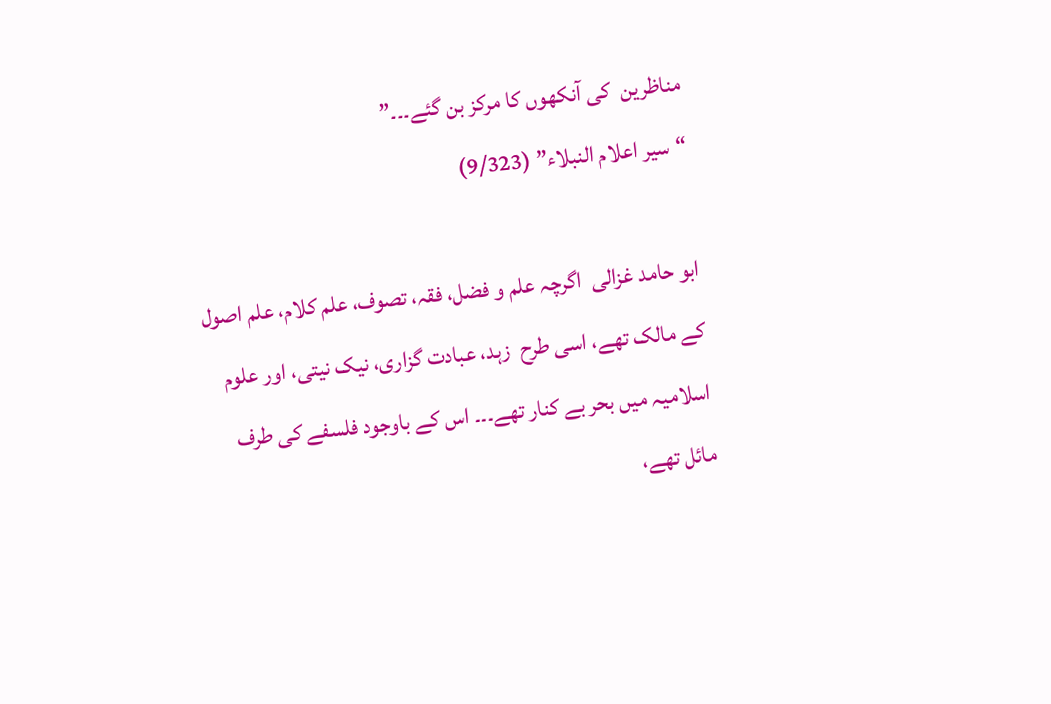مناظرین  کی آنکھوں کا مرکز بن گئے۔۔۔”
“سیر اعلام النبلاء” (9/323)

ابو حامد غزالی  اگرچہ علم و فضل، فقہ، تصوف، علم کلام، علم اصول  کے مالک تھے، اسی طرح  زہد، عبادت گزاری، نیک نیتی، اور علوم اسلامیہ میں بحر بے کنار تھے۔۔۔ اس کے باوجود فلسفے کی طرف مائل تھے،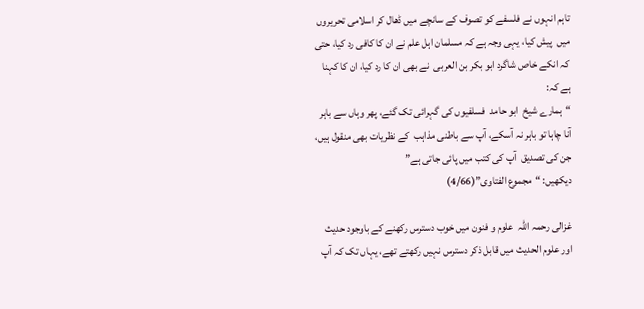تاہم انہوں نے فلسفے کو تصوف کے سانچے میں ڈھال کر اسلامی تحریروں میں  پیش کیا، یہی وجہ ہے کہ مسلمان اہل علم نے ان کا کافی رد کیا، حتی کہ انکے خاص شاگرد ابو بکر بن العربی  نے بھی ان کا رد کیا، ان کا کہنا ہے کہ:
“ہمارے شیخ  ابو حامد  فسلفیوں کی گہرائی تک گئے، پھر وہاں سے باہر آنا چاہا تو باہر نہ آسکے، آپ سے باطنی مذاہب  کے نظریات بھی منقول ہیں، جن کی تصدیق  آپ کی کتب میں پائی جاتی ہے”
دیکھیں: “مجموع الفتاوی”(4/66)

غزالی رحمہ اللہ  علوم و فنون میں خوب دسترس رکھنے کے باوجود حدیث اور علوم الحدیث میں قابل ذکر دسترس نہیں رکھتے تھے، یہاں تک کہ آپ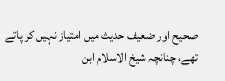صحیح اور ضعیف حدیث میں امتیاز نہیں کر پاتے تھے، چنانچہ شیخ الاسلام ابن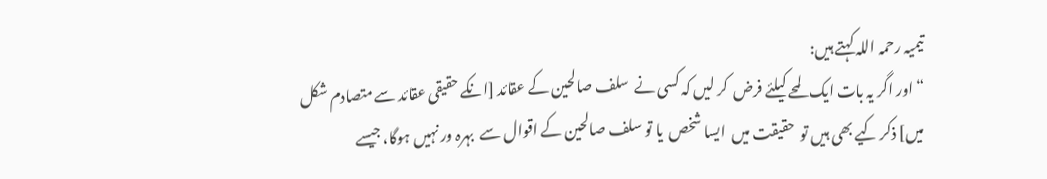تیمیہ رحمہ اللہ کہتے ہیں:
“اور اگر یہ بات ایک لمحے کیلئے فرض  کر لیں کہ کسی نے  سلف صالحین کے عقائد [انکے حقیقی عقائد سے متصادم شکل میں] ذکر کیے بھی ہیں تو  حقیقت میں  ایسا شخص  یا تو سلف صالحین کے اقوال سے  بہرہ ور نہیں ہوگا، جیسے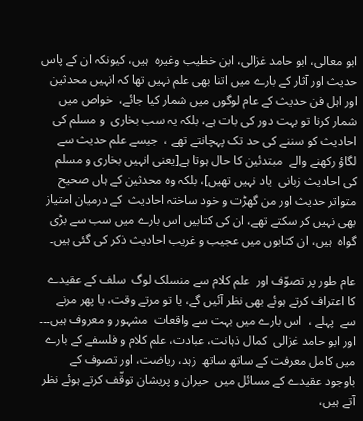ابو معالی، ابو حامد غزالی، ابن خطیب وغیرہ  ہیں، کیونکہ ان کے پاس حدیث اور آثار کے بارے میں اتنا بھی علم نہیں تھا کہ انہیں محدثین  اور اہل فن حدیث کے عام لوگوں میں شمار کیا جائے،  خواص میں شمار کرنا تو بہت دور کی بات ہے، بلکہ یہ سب بخاری  و مسلم کی  احادیث کو سننے کی حد تک پہچانتے تھے ،  جیسے علم حدیث سے لگاؤ رکھنے والے  مبتدئین کا حال ہوتا ہے[یعنی انہیں بخاری و مسلم کی احادیث زبانی  یاد نہیں تھیں]، بلکہ وہ محدثین کے ہاں صحیح  متواتر حدیث اور من گھڑت و خود ساختہ احادیث  کے درمیان امتیاز بھی نہیں کر سکتے تھے، ان کی کتابیں اس بارے میں سب سے بڑی گواہ  ہیں، ان کتابوں میں عجیب و غریب احادیث ذکر کی گئی ہیں۔

عام طور پر تصوّف اور  علم کلام سے منسلک لوگ  سلف کے عقیدے کا اعتراف کرتے ہوئے بھی نظر آئیں گے، یا تو مرتے وقت، یا پھر مرنے سے  پہلے ،  اس بارے میں بہت سے واقعات  مشہور و معروف ہیں۔۔۔ اور ابو حامد غزالی  کمال ذہانت، عبادت، علم کلام و فلسفے کے بارے میں کامل معرفت کے ساتھ ساتھ  زہد، ریاضت، اور تصوف کے باوجود عقیدے کے مسائل میں  حیران و پریشان توقّف کرتے ہوئے نظر آتے ہیں،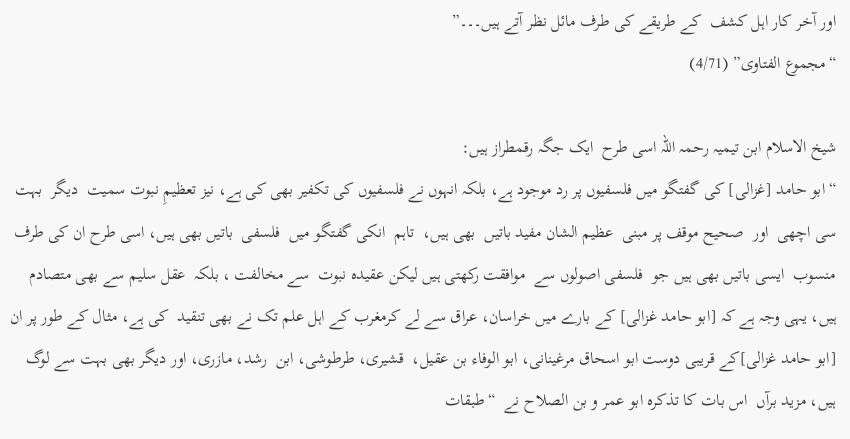اور آخر کار اہل کشف  کے طریقے کی طرف مائل نظر آتے ہیں۔۔۔”
“مجموع الفتاوی” (4/71)

شیخ الاسلام ابن تیمیہ رحمہ اللہ اسی طرح  ایک جگہ رقمطراز ہیں:
“ابو حامد [غزالی] کی گفتگو میں فلسفیوں پر رد موجود ہے، بلکہ انہوں نے فلسفیوں کی تکفیر بھی کی ہے، نیز تعظیمِ نبوت سمیت  دیگر  بہت سی اچھی  اور  صحیح موقف پر مبنی  عظیم الشان مفید باتیں  بھی ہیں،  تاہم  انکی گفتگو میں  فلسفی  باتیں بھی ہیں، اسی طرح ان کی طرف منسوب  ایسی باتیں بھی ہیں جو  فلسفی اصولوں سے  موافقت رکھتی ہیں لیکن عقیدہ نبوت  سے مخالفت ، بلکہ  عقل سلیم سے بھی متصادم ہیں، یہی وجہ ہے کہ [ابو حامد غزالی] کے بارے میں خراسان، عراق سے لے کرمغرب کے اہل علم تک نے بھی تنقید  کی ہے، مثال کے طور پر ان [ابو حامد غزالی]کے قریبی دوست ابو اسحاق مرغینانی، ابو الوفاء بن عقیل،  قشیری، طرطوشی، ابن  رشد، مازری، اور دیگر بھی بہت سے لوگ ہیں، مزید برآں  اس بات کا تذکرہ ابو عمر و بن الصلاح نے  “طبقات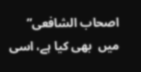اصحاب الشافعی” میں  بھی کیا ہے، اسی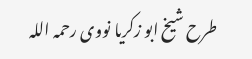طرح شیخ ابو زکریا نووی رحمہ اللہ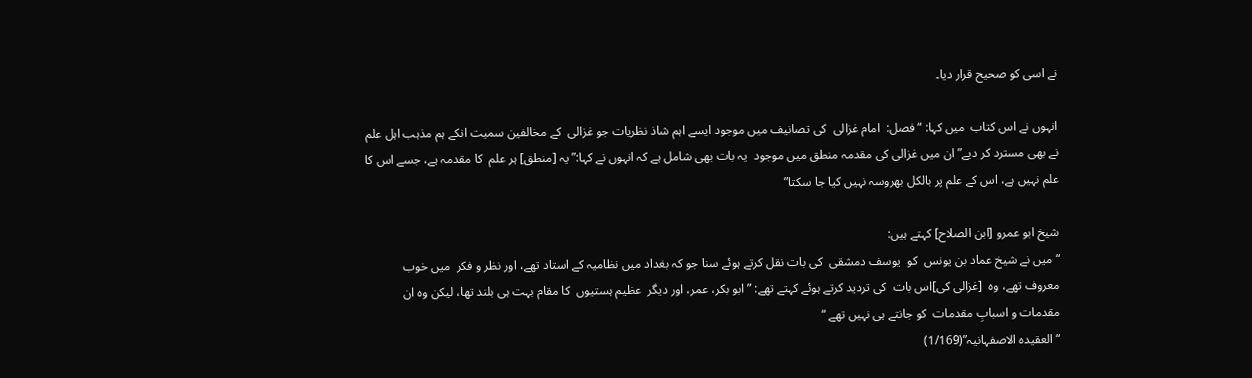نے اسی کو صحیح قرار دیا۔

انہوں نے اس کتاب  میں کہا: “فصل:  امام غزالی  کی تصانیف میں موجود ایسے اہم شاذ نظریات جو غزالی  کے مخالفین سمیت انکے ہم مذہب اہل علم  نے بھی مسترد کر دیے” ان میں غزالی کی مقدمہ منطق میں موجود  یہ بات بھی شامل ہے کہ انہوں نے کہا:”یہ [منطق] ہر علم  کا مقدمہ ہے، جسے اس کا علم نہیں ہے، اس کے علم پر بالکل بھروسہ نہیں کیا جا سکتا”

شیخ ابو عمرو [ابن الصلاح] کہتے ہیں:
“میں نے شیخ عماد بن یونس  کو  یوسف دمشقی  کی بات نقل کرتے ہوئے سنا جو کہ بغداد میں نظامیہ کے استاد تھے، اور نظر و فکر  میں خوب معروف تھے، وہ  [غزالی کی]اس بات  کی تردید کرتے ہوئے کہتے تھے: ” ابو بکر، عمر، اور دیگر  عظیم ہستیوں  کا مقام بہت ہی بلند تھا، لیکن وہ ان مقدمات و اسبابِ مقدمات  کو جانتے ہی نہیں تھے “
“العقیدہ الاصفہانیہ”(1/169)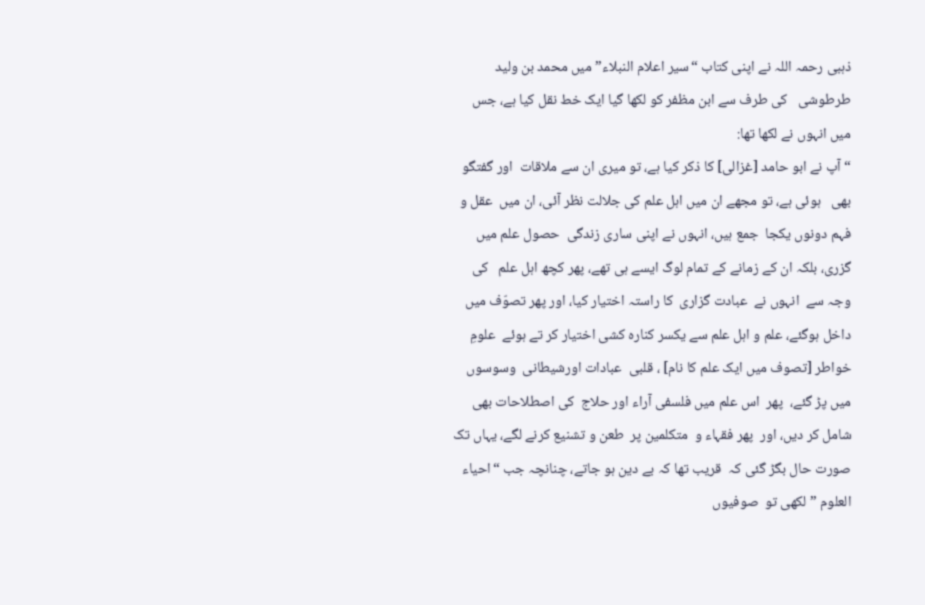ذہبی رحمہ اللہ نے اپنی کتاب “سیر اعلام النبلاء” میں محمد بن ولید طرطوشی   کی طرف سے ابن مظفر کو لکھا گیا ایک خط نقل کیا ہے، جس میں انہوں نے لکھا تھا:
“آپ نے ابو حامد [غزالی] کا ذکر کیا ہے، تو میری ان سے ملاقات  اور گفتگو بھی   ہوئی ہے، تو مجھے ان میں اہل علم کی جلالت نظر آئی، ان میں  عقل و فہم دونوں یکجا  جمع ہیں، انہوں نے اپنی ساری زندگی  حصول علم میں  گزری، بلکہ ان کے زمانے کے تمام لوگ ایسے ہی تھے، پھر کچھ اہل علم   کی وجہ سے  انہوں نے  عبادت گزاری  کا راستہ اختیار کیا، اور پھر تصوّف میں داخل ہوگئے، علم و اہل علم سے یکسر کنارہ کشی اختیار کر تے ہوئے  علومِ خواطر [تصوف میں ایک علم کا نام] ، قلبی  عبادات اورشیطانی  وسوسوں میں پڑ گئے،  پھر  اس علم میں فلسفی آراء اور حلاج  کی اصطلاحات بھی شامل کر دیں، اور  پھر فقہاء و  متکلمین پر  طعن و تشنیع کرنے لگے، یہاں تک صورت حال بگڑ گئی کہ  قریب تھا کہ بے دین ہو جاتے، چنانچہ جب “احیاء العلوم ” لکھی تو  صوفیوں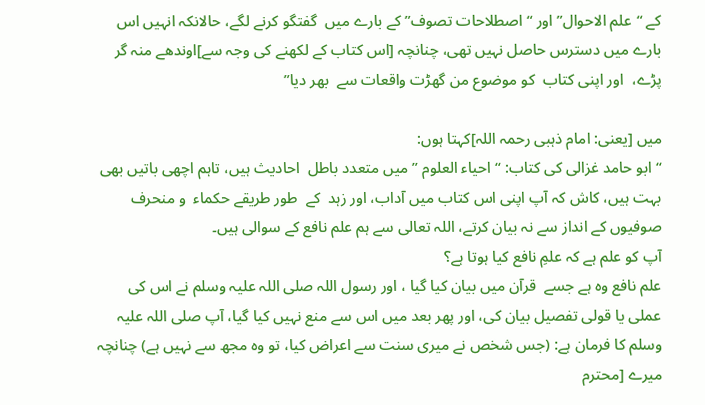کے “علم الاحوال” اور “اصطلاحات تصوف” کے بارے میں  گفتگو کرنے لگے، حالانکہ انہیں اس بارے میں دسترس حاصل نہیں تھی، چنانچہ [اس کتاب کے لکھنے کی وجہ سے]اوندھے منہ گر پڑے،  اور اپنی کتاب  کو موضوع من گھڑت واقعات سے  بھر دیا”

میں [یعنی: امام ذہبی رحمہ اللہ]کہتا ہوں:
“ابو حامد غزالی کی کتاب: “احیاء العلوم ” میں متعدد باطل  احادیث ہیں، تاہم اچھی باتیں بھی بہت ہیں، کاش کہ آپ اپنی اس کتاب میں آداب، اور زہد  کے  طور طریقے حکماء  و منحرف صوفیوں کے انداز سے نہ بیان کرتے، اللہ تعالی سے ہم علم نافع کے سوالی ہیں۔
آپ کو علم ہے کہ علمِ نافع کیا ہوتا ہے؟
علم نافع وہ ہے جسے  قرآن میں بیان کیا گیا ، اور رسول اللہ صلی اللہ علیہ وسلم نے اس کی عملی یا قولی تفصیل بیان کی، اور پھر بعد میں اس سے منع نہیں کیا گیا، آپ صلی اللہ علیہ وسلم کا فرمان ہے: (جس شخص نے میری سنت سے اعراض کیا، تو وہ مجھ سے نہیں ہے) چنانچہ  میرے [محترم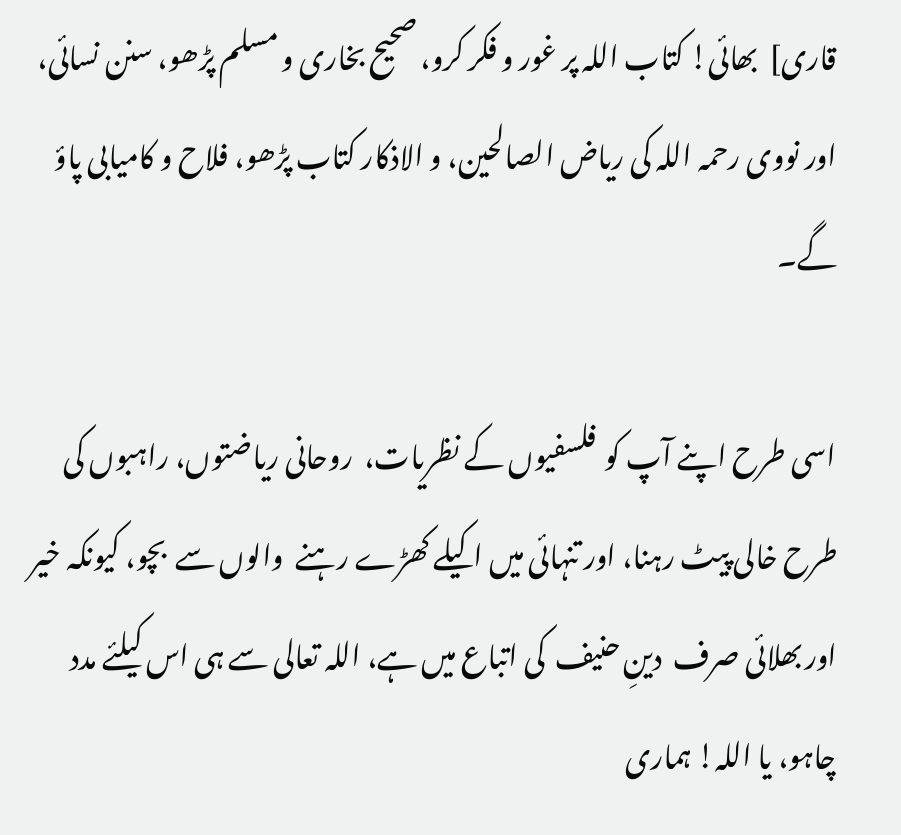قاری]  بھائی! کتاب اللہ پر غور و فکر کرو، صحیح بخاری و مسلم پڑھو، سنن نسائی، اور نووی رحمہ اللہ کی ریاض الصالحین، و الاذکار کتاب پڑھو، فلاح و کامیابی پاؤ گے۔

اسی طرح اپنے آپ کو  فلسفیوں کے نظریات،  روحانی ریاضتوں، راہبوں کی طرح خالی پیٹ رہنا، اور تنہائی میں اکیلے کھڑے رہنے  والوں سے  بچو، کیونکہ خیر اور بھلائی صرف  دینِ حنیف  کی اتباع میں ہے، اللہ تعالی سے ہی اس کیلئے مدد چاہو، یا اللہ! ہماری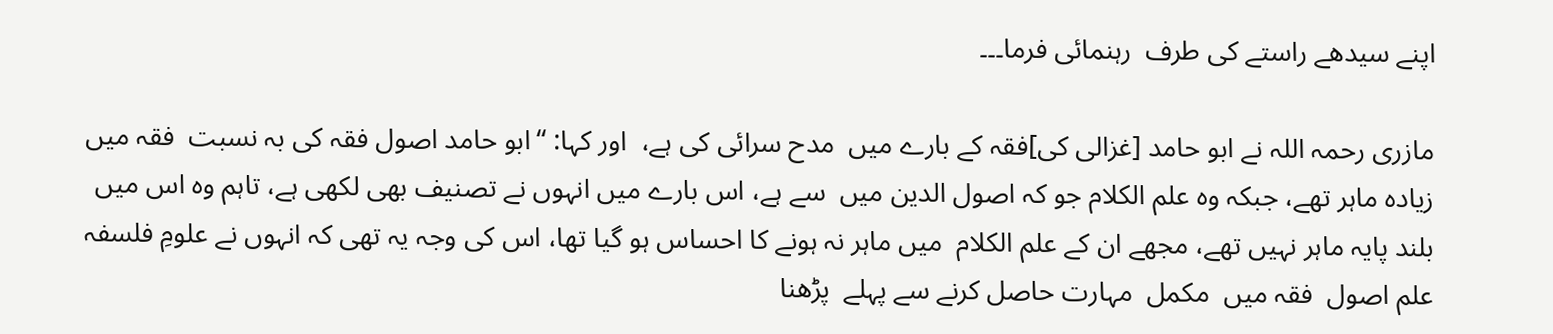اپنے سیدھے راستے کی طرف  رہنمائی فرما۔۔۔

مازری رحمہ اللہ نے ابو حامد [غزالی کی]فقہ کے بارے میں  مدح سرائی کی ہے،  اور کہا: “ابو حامد اصول فقہ کی بہ نسبت  فقہ میں زیادہ ماہر تھے، جبکہ وہ علم الکلام جو کہ اصول الدین میں  سے ہے، اس بارے میں انہوں نے تصنیف بھی لکھی ہے، تاہم وہ اس میں بلند پایہ ماہر نہیں تھے، مجھے ان کے علم الکلام  میں ماہر نہ ہونے کا احساس ہو گیا تھا، اس کی وجہ یہ تھی کہ انہوں نے علومِ فلسفہ  علم اصول  فقہ میں  مکمل  مہارت حاصل کرنے سے پہلے  پڑھنا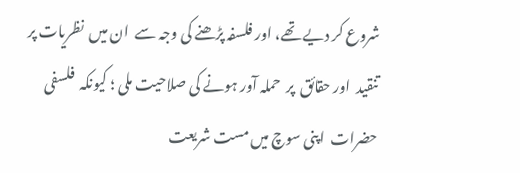شروع کر دیے تھے، اور فلسفہ پڑھنے کی وجہ سے  ان میں  نظریات پر  تنقید  اور حقائق  پر  حملہ آور ہونے کی صلاحیت ملی ؛ کیونکہ  فلسفی حضرات  اپنی سوچ میں مست شریعت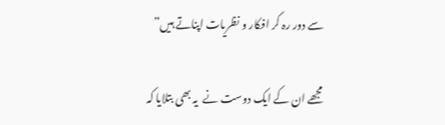سے دور رہ کر افکار و نظریات اپناتے ہیں”

مجھے ان کے ایک دوست نے  یہ بھی بتلایا کہ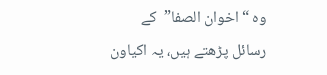وہ “اخوان الصفا”  کے رسائل پڑھتے ہیں، یہ اکیاون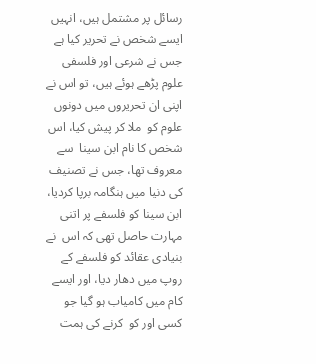رسائل پر مشتمل ہیں، انہیں ایسے شخص نے تحریر کیا ہے جس نے شرعی اور فلسفی علوم پڑھے ہوئے ہیں، تو اس نے اپنی ان تحریروں میں دونوں علوم کو  ملا کر پیش کیا، اس شخص کا نام ابن سینا  سے معروف تھا، جس نے تصنیف کی دنیا میں ہنگامہ برپا کردیا، ابن سینا کو فلسفے پر اتنی مہارت حاصل تھی کہ اس  نے بنیادی عقائد کو فلسفے کے روپ میں دھار دیا، اور ایسے کام میں کامیاب ہو گیا جو کسی اور کو  کرنے کی ہمت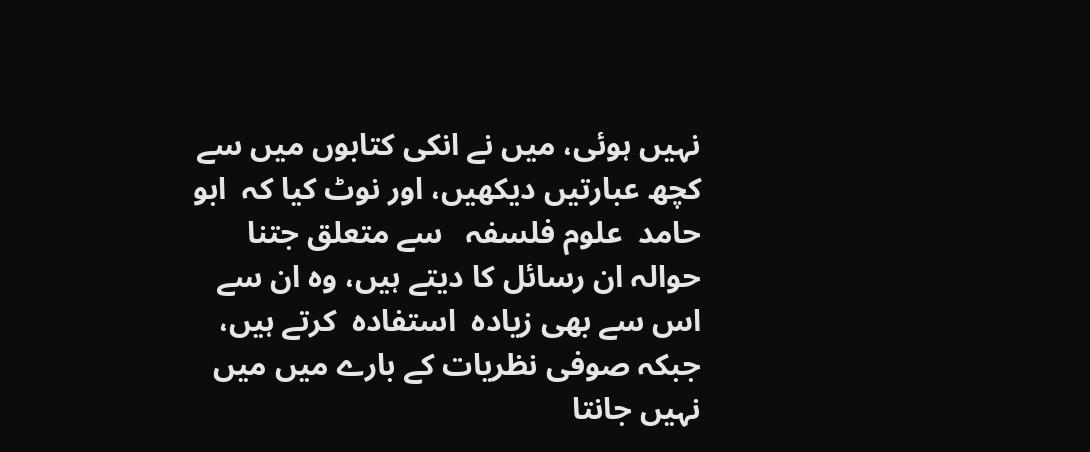نہیں ہوئی، میں نے انکی کتابوں میں سے کچھ عبارتیں دیکھیں، اور نوٹ کیا کہ  ابو حامد  علوم فلسفہ   سے متعلق جتنا  حوالہ ان رسائل کا دیتے ہیں، وہ ان سے اس سے بھی زیادہ  استفادہ  کرتے ہیں، جبکہ صوفی نظریات کے بارے میں میں نہیں جانتا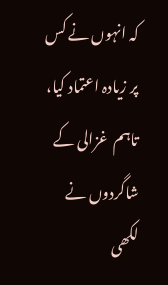کہ انہوں نے کس پر زیادہ اعتماد کیا، تاہم  غزالی کے   شاگردوں نے  لکھی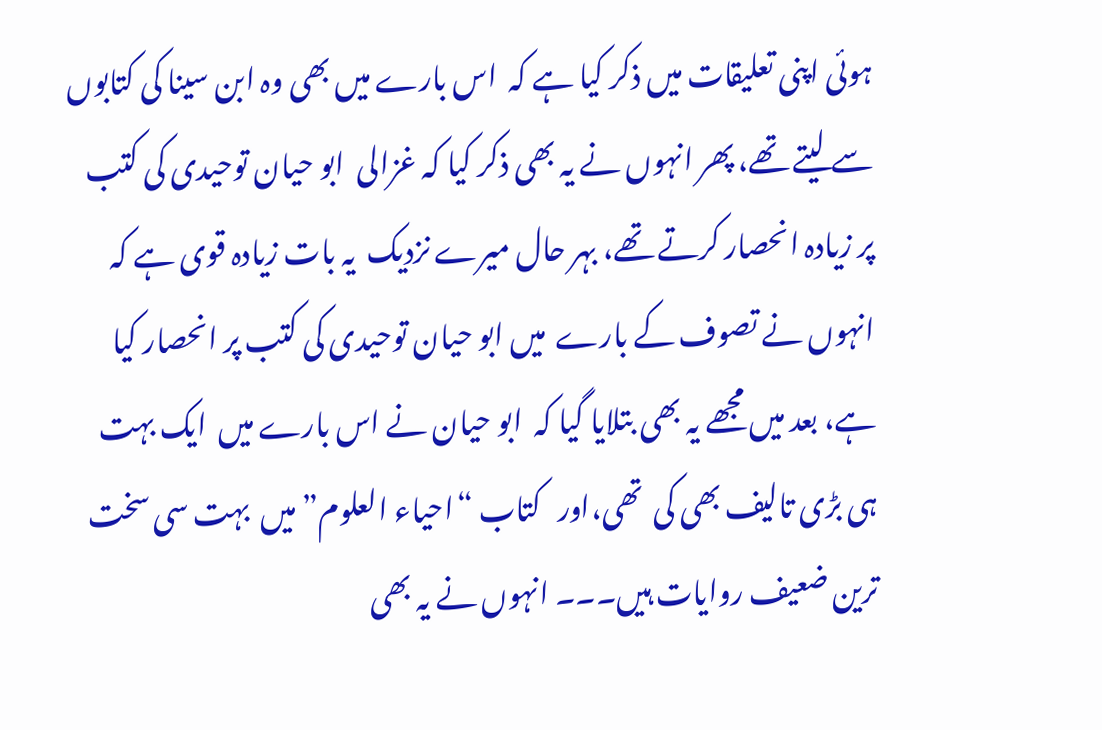ہوئی اپنی تعلیقات میں ذکر کیا ہے کہ  اس بارے میں بھی وہ ابن سینا کی کتابوں سے لیتے تھے، پھر انہوں نے یہ بھی ذکر کیا کہ غزالی  ابو حیان توحیدی کی کتب  پر زیادہ انحصار کرتے تھے، بہر حال میرے نزدیک  یہ بات زیادہ قوی ہے کہ انہوں نے تصوف کے بارے  میں ابو حیان توحیدی کی کتب پر انحصار کیا ہے، بعد میں مجھے یہ بھی بتلایا گیا کہ  ابو حیان نے اس بارے میں  ایک بہت ہی بڑی تالیف بھی کی  تھی،اور   کتاب “احیاء العلوم” میں  بہت سی سخت ترین ضعیف روایات ہیں۔۔۔ انہوں نے یہ بھی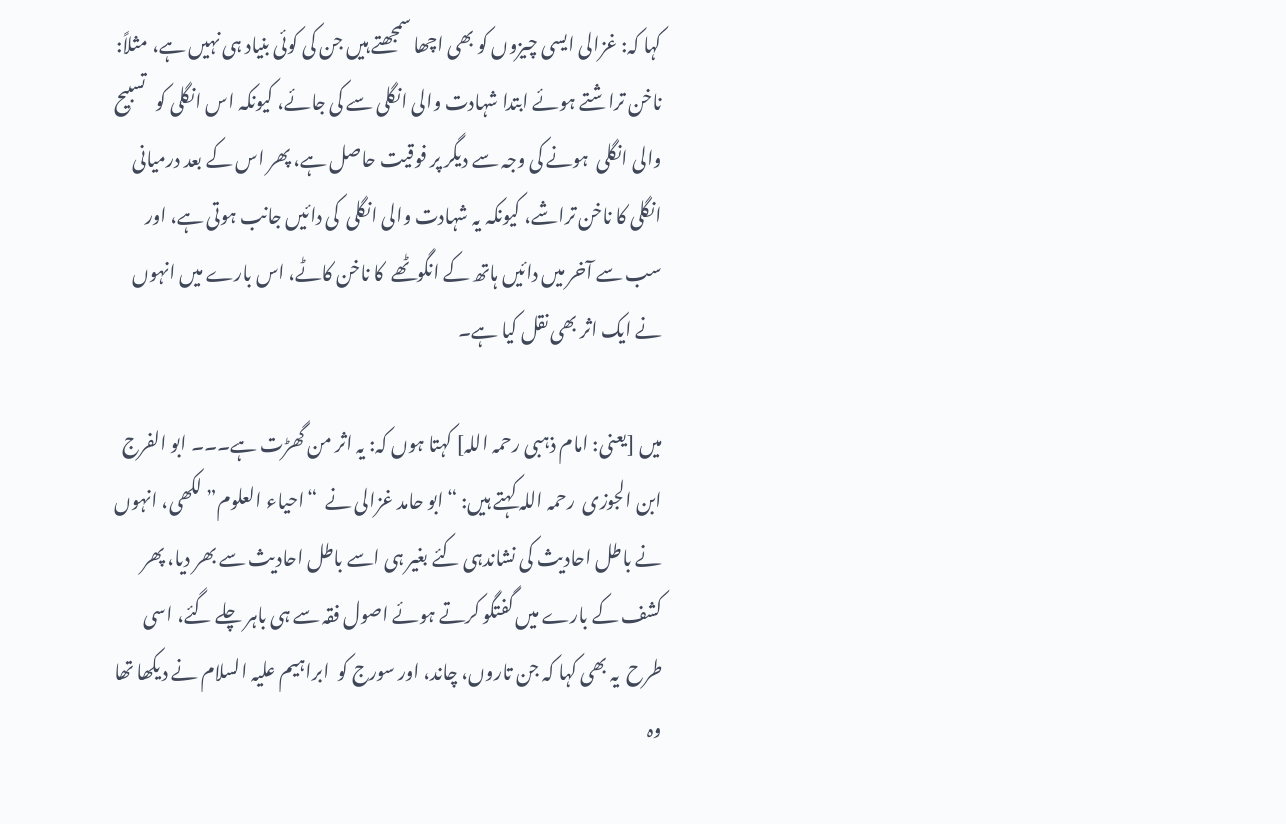کہا کہ: غزالی ایسی چیزوں کو بھی اچھا سمجھتے ہیں جن کی کوئی بنیاد ہی نہیں ہے، مثلاً: ناخن تراشتے ہوئے ابتدا شہادت والی انگلی سے کی جائے، کیونکہ اس انگلی کو   تسبیح والی انگلی  ہونے کی وجہ سے دیگر پر فوقیت حاصل ہے، پھر اس کے بعد درمیانی انگلی کا ناخن تراشے، کیونکہ یہ شہادت والی انگلی  کی دائیں جانب ہوتی ہے، اور سب سے آخر میں دائیں ہاتھ کے انگوٹھے  کا ناخن کاٹے، اس بارے میں انہوں نے ایک اثر بھی نقل کیا ہے۔

میں [یعنی: امام ذہبی رحمہ اللہ] کہتا ہوں کہ: یہ اثر من گھڑت ہے۔۔۔ ابو الفرج  ابن الجوزی  رحمہ اللہ کہتے ہیں: “ابو حامد غزالی نے  “احیاء العلوم” لکھی، انہوں نے باطل احادیث کی نشاندہی کئے بغیر ہی اسے باطل احادیث سے بھر دیا، پھر کشف کے بارے میں گفتگو کرتے ہوئے اصول فقہ سے ہی باہر چلے گئے، اسی طرح  یہ بھی کہا کہ جن تاروں، چاند، اور سورج کو  ابراہیم علیہ السلام نے دیکھا تھا  وہ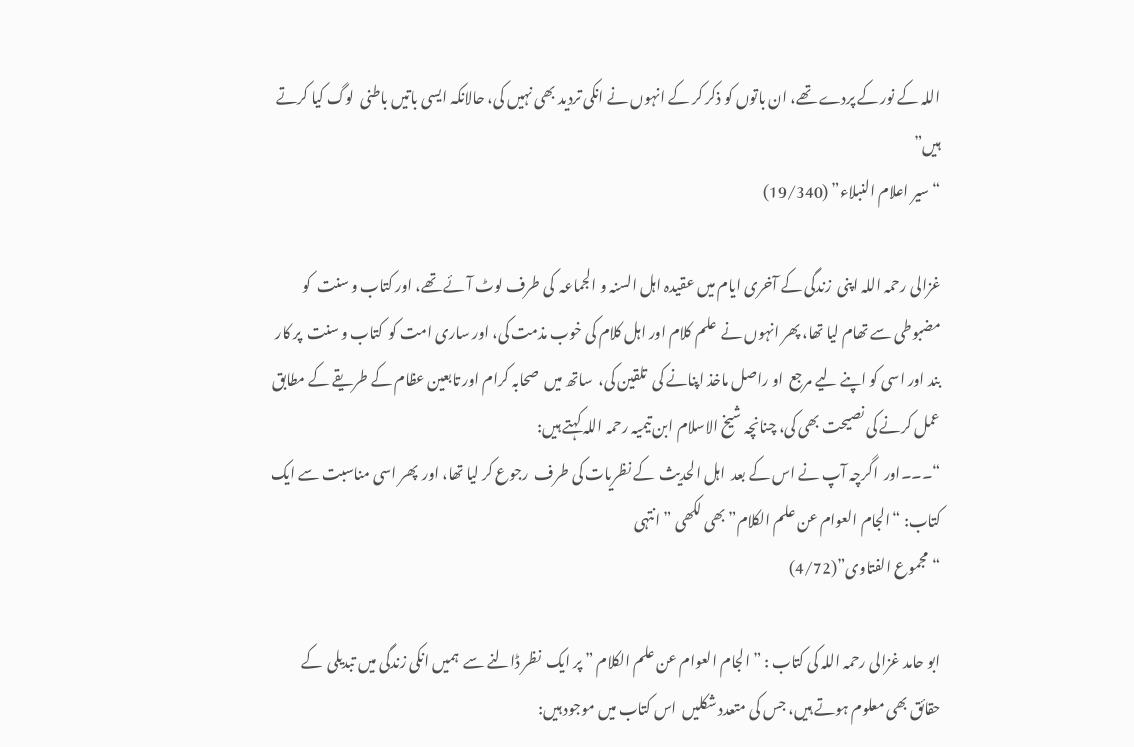اللہ کے نور کے پردے تھے، ان باتوں کو ذکر کر کے انہوں نے انکی تردید بھی نہیں کی، حالانکہ ایسی باتیں باطنی  لوگ کیا کرتے ہیں”
“سیر اعلام النبلاء” (19/340)

غزالی رحمہ اللہ اپنی  زندگی کے آخری ایام میں عقیدہ اہل السنہ و الجماعہ  کی طرف لوٹ آئے تھے، اور کتاب و سنت  کو مضبوطی سے تھام لیا تھا، پھر انہوں نے  علم کلام اور اہل کلام کی خوب مذمت کی، اور ساری امت کو  کتاب و سنت  پر کار بند اور اسی کو اپنے لیے مرجع  او راصل ماخذ اپنانے کی  تلقین کی،  ساتھ میں  صحابہ کرام اور تابعین عظام کے طریقے کے مطابق عمل کرنے کی نصیحت بھی کی، چنانچہ شیخ الاسلام ابن تیمیہ رحمہ اللہ کہتے ہیں:
“۔۔۔اور  اگرچہ آپ نے اس کے بعد  اہل الحدیث  کے نظریات کی طرف  رجوع کر لیا تھا، اور  پھر اسی مناسبت سے ایک کتاب: “الجام العوام عن علم الکلام” بھی لکھی ” انتہی
“مجموع الفتاوی”(4/72)

ابو حامد غزالی رحمہ اللہ کی کتاب : ” الجام العوام عن علم الکلام ” پر ایک  نظر ڈالنے سے  ہمیں انکی زندگی میں تبدیلی  کے حقائق بھی معلوم ہوتے ہیں، جس کی متعدد شکلیں  اس کتاب میں موجود ہیں: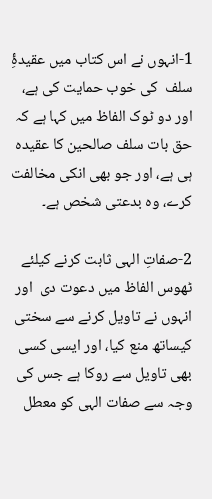1-انہوں نے اس کتاب میں عقیدۂِ سلف  کی خوب حمایت کی ہے، اور دو ٹوک الفاظ میں کہا ہے کہ حق بات سلف صالحین کا عقیدہ ہی ہے، اور جو بھی انکی مخالفت کرے، وہ بدعتی شخص ہے۔

2-صفاتِ الہی ثابت کرنے کیلئے ٹھوس الفاظ میں دعوت دی  اور انہوں نے تاویل کرنے سے سختی کیساتھ منع کیا، اور ایسی کسی بھی تاویل سے روکا ہے جس کی وجہ سے صفات الہی کو معطل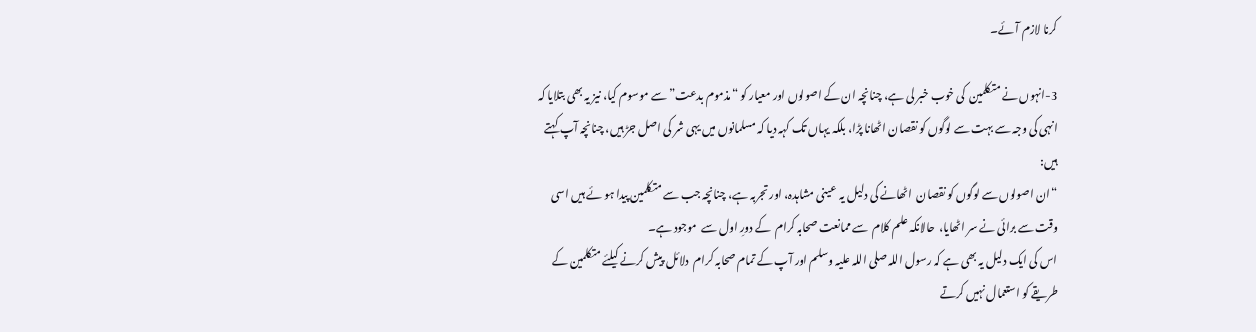کرنا لازم آئے۔

3-انہوں نے متکلمین  کی خوب خبر لی ہے، چنانچہ ان کے اصولوں اور معیار کو “مذموم بدعت” سے موسوم کیا، نیز یہ بھی بتلایا کہ انہی کی وجہ سے بہت سے لوگوں کو نقصان اٹھانا پڑا، بلکہ یہاں تک کہہ دیا کہ مسلمانوں میں یہی شر کی اصل جڑ ہیں، چنانچہ آپ کہتے ہیں:
“ان اصولوں سے لوگوں کو نقصان  اٹھانے کی دلیل یہ  عینی مشاہدہ، اور تجربہ ہے، چنانچہ جب سے متکلمین پیدا ہو ئے ہیں اسی وقت سے برائی نے سر اٹھایا،  حالانکہ علم کلام  سے ممانعت صحابہ کرام  کے دورِ اول سے  موجود ہے۔
اس کی ایک دلیل یہ بھی ہے کہ رسول اللہ صلی اللہ علیہ وسلم اور آپ کے تمام صحابہ کرام  دلائل  پیش کرنے کیلئے متکلمین کے طریقے کو استعمال نہیں کرتے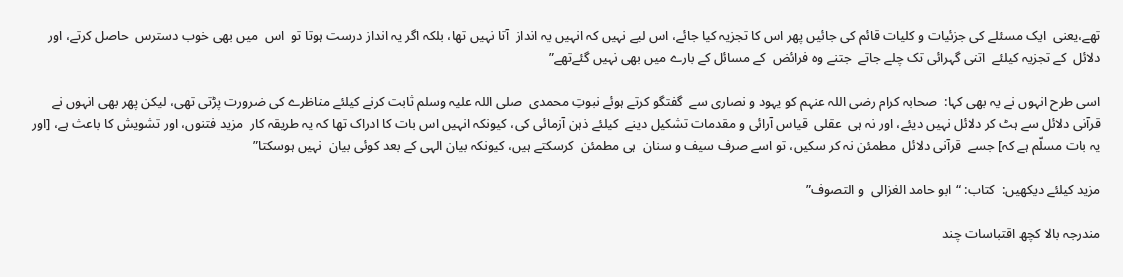تھے،یعنی  ایک مسئلے کی جزئیات و کلیات قائم کی جائیں پھر اس کا تجزیہ کیا جائے، اس لیے نہیں کہ انہیں یہ انداز  آتا نہیں تھا، بلکہ اگر یہ انداز درست ہوتا تو  اس  میں بھی خوب دسترس  حاصل کرتے، اور دلائل  کے تجزیہ کیلئے  اتنی گہرائی تک چلے جاتے  جتنے وہ فرائض  کے مسائل کے بارے میں بھی نہیں گئےتھے”

اسی طرح انہوں نے یہ بھی کہا:  صحابہ کرام رضی اللہ عنہم کو یہود و نصاری سے  گفتگو کرتے ہوئے نبوتِ محمدی  صلی اللہ علیہ وسلم ثابت کرنے کیلئے مناظرے کی ضرورت پڑتی تھی، لیکن پھر بھی انہوں نے قرآنی دلائل سے ہٹ کر دلائل نہیں دیئے، اور نہ ہی  عقلی  قیاس آرائی و مقدمات تشکیل دینے  کیلئے ذہن آزمائی کی، کیونکہ انہیں اس بات کا ادراک تھا کہ یہ طریقہ کار  مزید فتنوں، اور تشویش کا باعث ہے، [اور یہ بات مسلّم ہے کہ] جسے  قرآنی دلائل  مطمئن نہ کر سکیں، تو اسے صرف سیف و سنان  ہی مطمئن  کرسکتے ہیں، کیونکہ بیان الہی کے بعد کوئی بیان  نہیں ہوسکتا”

مزید کیلئے دیکھیں:  کتاب: “ابو حامد الغزالی  و التصوف”

مندرجہ بالا کچھ اقتباسات چند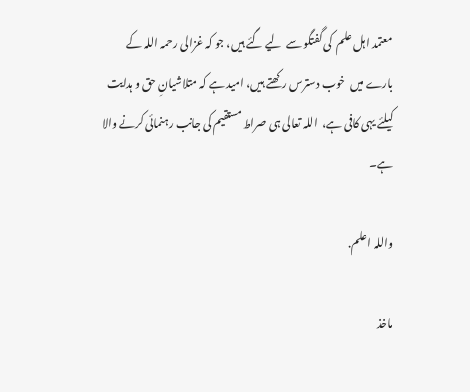معتمد اہل علم  کی گفتگو سے  لیے گئے ہیں، جو کہ غزالی رحمہ اللہ کے بارے میں  خوب دسترس رکھتے ہیں، امید ہے کہ متلاشیانِ حق و ہدایت کیلئے یہی کافی ہے،  اللہ تعالی ہی صراط مستقیم کی جانب رہنمائی کرنے والا ہے۔

واللہ اعلم.

ماخذ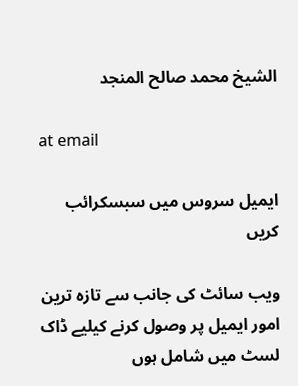الشیخ محمد صالح المنجد

at email

ایمیل سروس میں سبسکرائب کریں

ویب سائٹ کی جانب سے تازہ ترین امور ایمیل پر وصول کرنے کیلیے ڈاک لسٹ میں شامل ہوں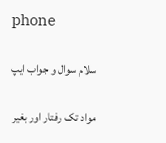phone

سلام سوال و جواب ایپ

مواد تک رفتار اور بغیر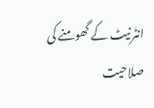انٹرنیٹ کے گھومنے کی صلاحیت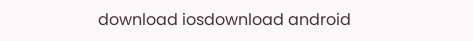download iosdownload android